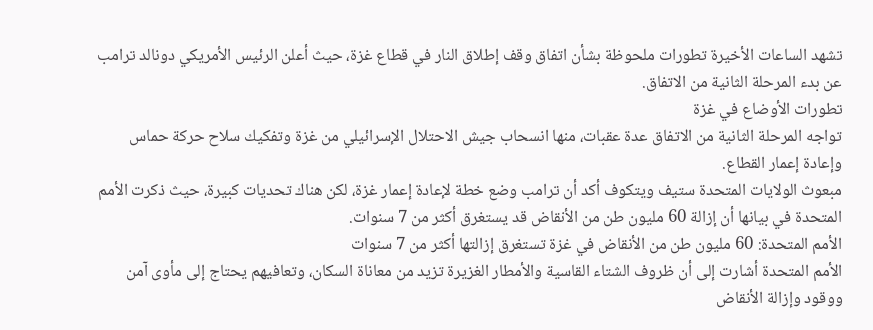تشهد الساعات الأخيرة تطورات ملحوظة بشأن اتفاق وقف إطلاق النار في قطاع غزة، حيث أعلن الرئيس الأمريكي دونالد ترامب عن بدء المرحلة الثانية من الاتفاق.
تطورات الأوضاع في غزة
تواجه المرحلة الثانية من الاتفاق عدة عقبات، منها انسحاب جيش الاحتلال الإسرائيلي من غزة وتفكيك سلاح حركة حماس وإعادة إعمار القطاع.
مبعوث الولايات المتحدة ستيف ويتكوف أكد أن ترامب وضع خطة لإعادة إعمار غزة، لكن هناك تحديات كبيرة، حيث ذكرت الأمم المتحدة في بيانها أن إزالة 60 مليون طن من الأنقاض قد يستغرق أكثر من 7 سنوات.
الأمم المتحدة: 60 مليون طن من الأنقاض في غزة تستغرق إزالتها أكثر من 7 سنوات
الأمم المتحدة أشارت إلى أن ظروف الشتاء القاسية والأمطار الغزيرة تزيد من معاناة السكان، وتعافيهم يحتاج إلى مأوى آمن ووقود وإزالة الأنقاض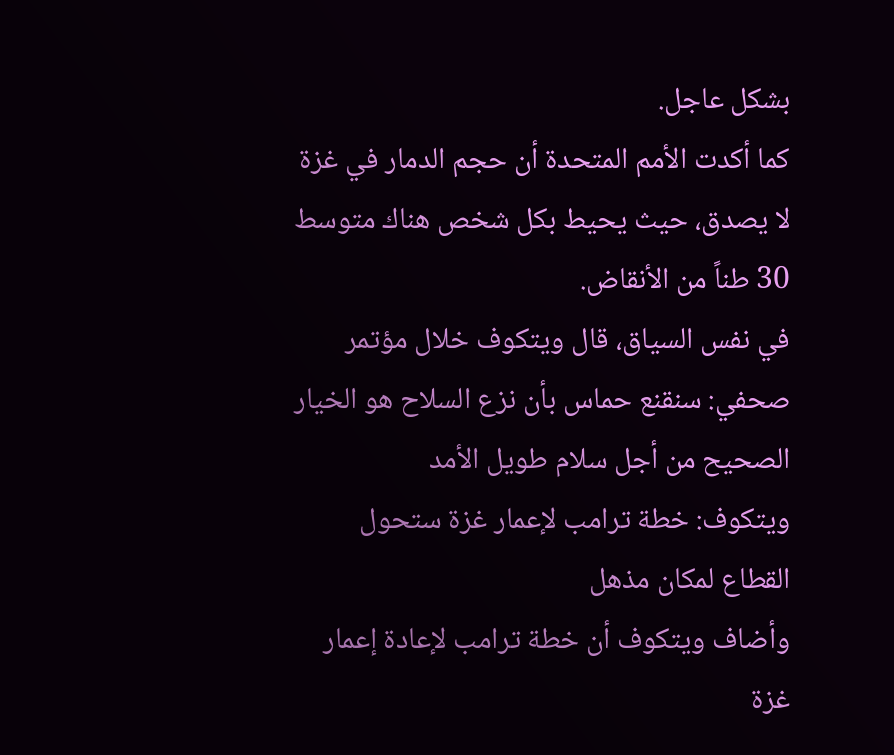بشكل عاجل.
كما أكدت الأمم المتحدة أن حجم الدمار في غزة لا يصدق، حيث يحيط بكل شخص هناك متوسط 30 طناً من الأنقاض.
في نفس السياق، قال ويتكوف خلال مؤتمر صحفي: سنقنع حماس بأن نزع السلاح هو الخيار الصحيح من أجل سلام طويل الأمد
ويتكوف: خطة ترامب لإعمار غزة ستحول القطاع لمكان مذهل
وأضاف ويتكوف أن خطة ترامب لإعادة إعمار غزة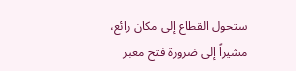ستحول القطاع إلى مكان رائع، مشيراً إلى ضرورة فتح معبر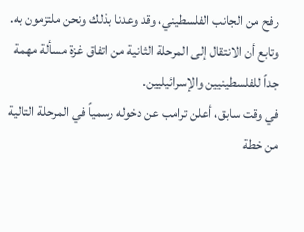رفح من الجانب الفلسطيني، وقد وعدنا بذلك ونحن ملتزمون به.
وتابع أن الانتقال إلى المرحلة الثانية من اتفاق غزة مسألة مهمة جداً للفلسطينيين والإسرائيليين.
في وقت سابق، أعلن ترامب عن دخوله رسمياً في المرحلة التالية من خطة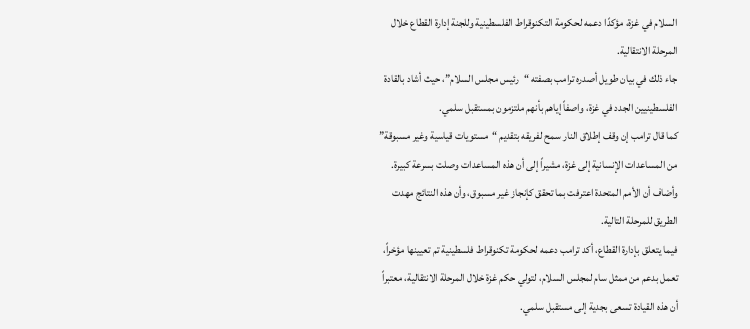السلام في غزة، مؤكدًا دعمه لحكومة التكنوقراط الفلسطينية وللجنة إدارة القطاع خلال المرحلة الانتقالية.
جاء ذلك في بيان طويل أصدره ترامب بصفته “رئيس مجلس السلام”، حيث أشاد بالقادة الفلسطينيين الجدد في غزة، واصفاً إياهم بأنهم ملتزمون بمستقبل سلمي.
كما قال ترامب إن وقف إطلاق النار سمح لفريقه بتقديم “مستويات قياسية وغير مسبوقة” من المساعدات الإنسانية إلى غزة، مشيراً إلى أن هذه المساعدات وصلت بسرعة كبيرة.
وأضاف أن الأمم المتحدة اعترفت بما تحقق كإنجاز غير مسبوق، وأن هذه النتائج مهدت الطريق للمرحلة التالية.
فيما يتعلق بإدارة القطاع، أكد ترامب دعمه لحكومة تكنوقراط فلسطينية تم تعيينها مؤخراً، تعمل بدعم من ممثل سام لمجلس السلام، لتولي حكم غزة خلال المرحلة الانتقالية، معتبراً أن هذه القيادة تسعى بجدية إلى مستقبل سلمي.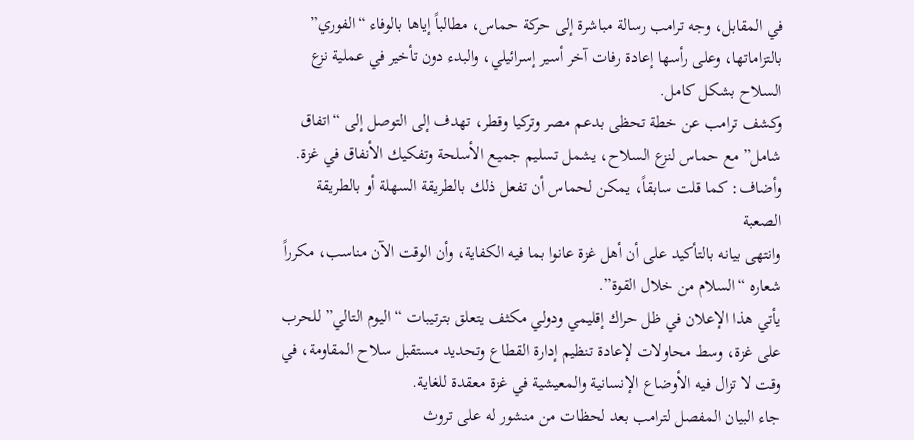في المقابل، وجه ترامب رسالة مباشرة إلى حركة حماس، مطالباً إياها بالوفاء “الفوري” بالتزاماتها، وعلى رأسها إعادة رفات آخر أسير إسرائيلي، والبدء دون تأخير في عملية نزع السلاح بشكل كامل.
وكشف ترامب عن خطة تحظى بدعم مصر وتركيا وقطر، تهدف إلى التوصل إلى “اتفاق شامل” مع حماس لنزع السلاح، يشمل تسليم جميع الأسلحة وتفكيك الأنفاق في غزة.
وأضاف: كما قلت سابقاً، يمكن لحماس أن تفعل ذلك بالطريقة السهلة أو بالطريقة الصعبة
وانتهى بيانه بالتأكيد على أن أهل غزة عانوا بما فيه الكفاية، وأن الوقت الآن مناسب، مكرراً شعاره “السلام من خلال القوة”.
يأتي هذا الإعلان في ظل حراك إقليمي ودولي مكثف يتعلق بترتيبات “اليوم التالي” للحرب على غزة، وسط محاولات لإعادة تنظيم إدارة القطاع وتحديد مستقبل سلاح المقاومة، في وقت لا تزال فيه الأوضاع الإنسانية والمعيشية في غزة معقدة للغاية.
جاء البيان المفصل لترامب بعد لحظات من منشور له على تروث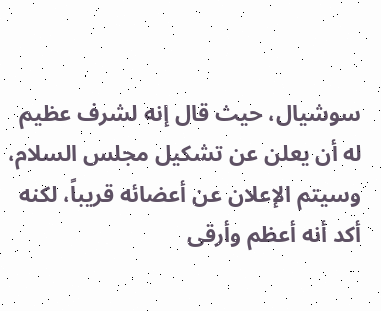سوشيال، حيث قال إنه لشرف عظيم له أن يعلن عن تشكيل مجلس السلام، وسيتم الإعلان عن أعضائه قريباً، لكنه أكد أنه أعظم وأرقى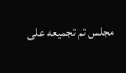مجلس تم تجميعه على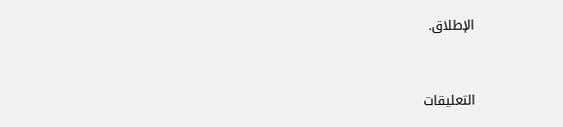الإطلاق.


التعليقات